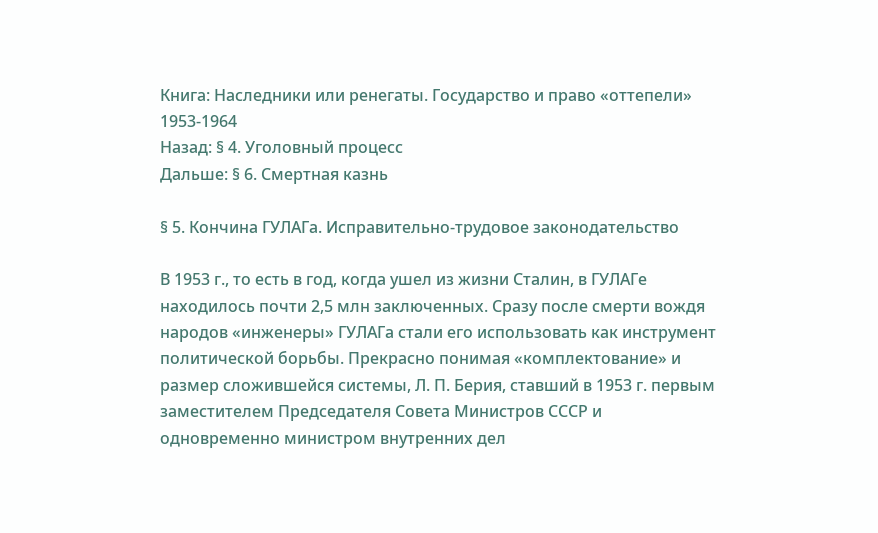Книга: Наследники или ренегаты. Государство и право «оттепели» 1953-1964
Назад: § 4. Уголовный процесс
Дальше: § 6. Смертная казнь

§ 5. Кончина ГУЛАГа. Исправительно-трудовое законодательство

В 1953 г., то есть в год, когда ушел из жизни Сталин, в ГУЛАГе находилось почти 2,5 млн заключенных. Сразу после смерти вождя народов «инженеры» ГУЛАГа стали его использовать как инструмент политической борьбы. Прекрасно понимая «комплектование» и размер сложившейся системы, Л. П. Берия, ставший в 1953 г. первым заместителем Председателя Совета Министров СССР и одновременно министром внутренних дел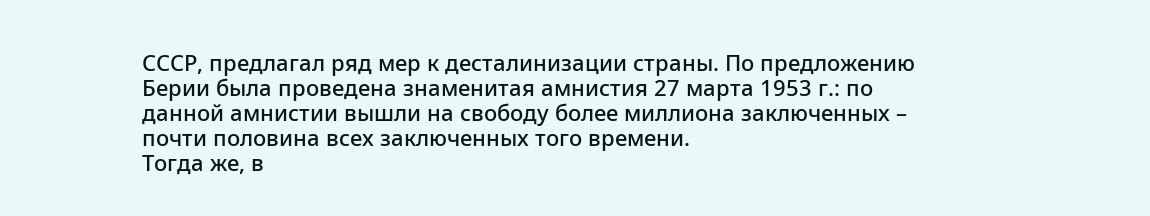СССР, предлагал ряд мер к десталинизации страны. По предложению Берии была проведена знаменитая амнистия 27 марта 1953 г.: по данной амнистии вышли на свободу более миллиона заключенных – почти половина всех заключенных того времени.
Тогда же, в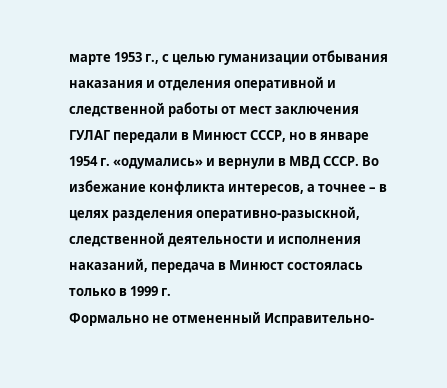марте 1953 г., с целью гуманизации отбывания наказания и отделения оперативной и следственной работы от мест заключения ГУЛАГ передали в Минюст СССР, но в январе 1954 г. «одумались» и вернули в МВД СССР. Во избежание конфликта интересов, а точнее – в целях разделения оперативно-разыскной, следственной деятельности и исполнения наказаний, передача в Минюст состоялась только в 1999 г.
Формально не отмененный Исправительно-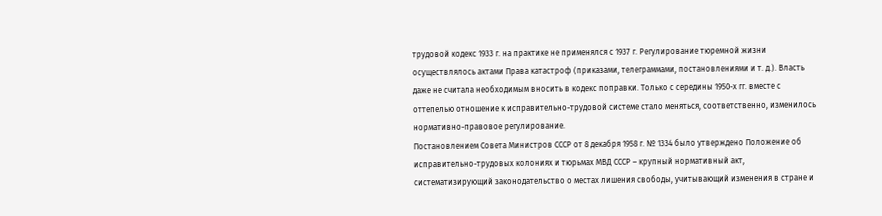трудовой кодекс 1933 г. на практике не применялся с 1937 г. Регулирование тюремной жизни осуществлялось актами Права катастроф (приказами, телеграммами, постановлениями и т. д.). Власть даже не считала необходимым вносить в кодекс поправки. Только с середины 1950-х гг. вместе с оттепелью отношение к исправительно-трудовой системе стало меняться, соответственно, изменилось нормативно-правовое регулирование.
Постановлением Совета Министров СССР от 8 декабря 1958 г. № 1334 было утверждено Положение об исправительно-трудовых колониях и тюрьмах МВД СССР – крупный нормативный акт, систематизирующий законодательство о местах лишения свободы, учитывающий изменения в стране и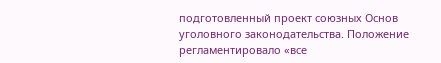подготовленный проект союзных Основ уголовного законодательства. Положение регламентировало «все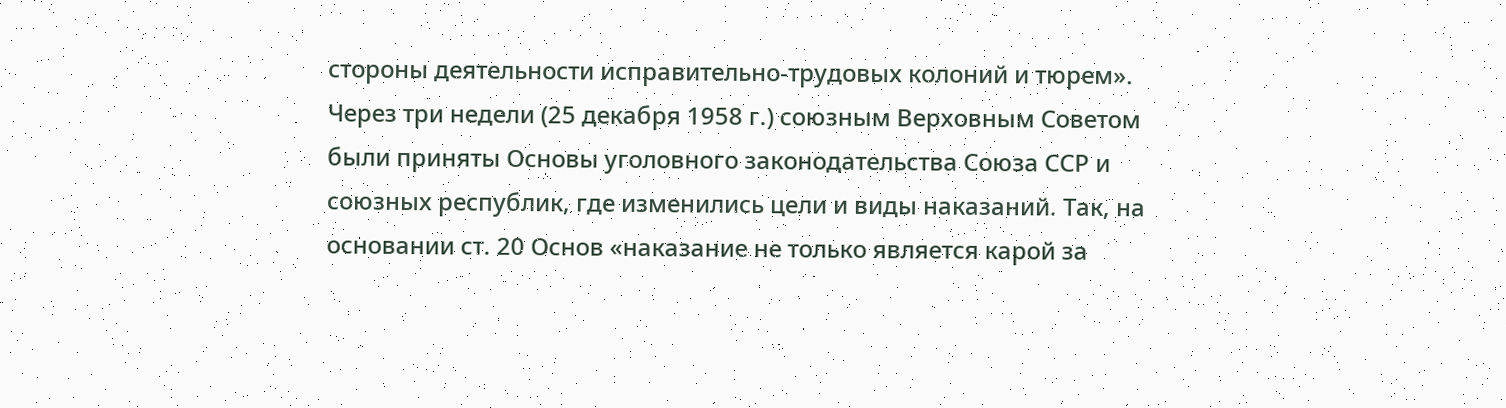стороны деятельности исправительно-трудовых колоний и тюрем».
Через три недели (25 декабря 1958 г.) союзным Верховным Советом были приняты Основы уголовного законодательства Союза ССР и союзных республик, где изменились цели и виды наказаний. Так, на основании ст. 20 Основ «наказание не только является карой за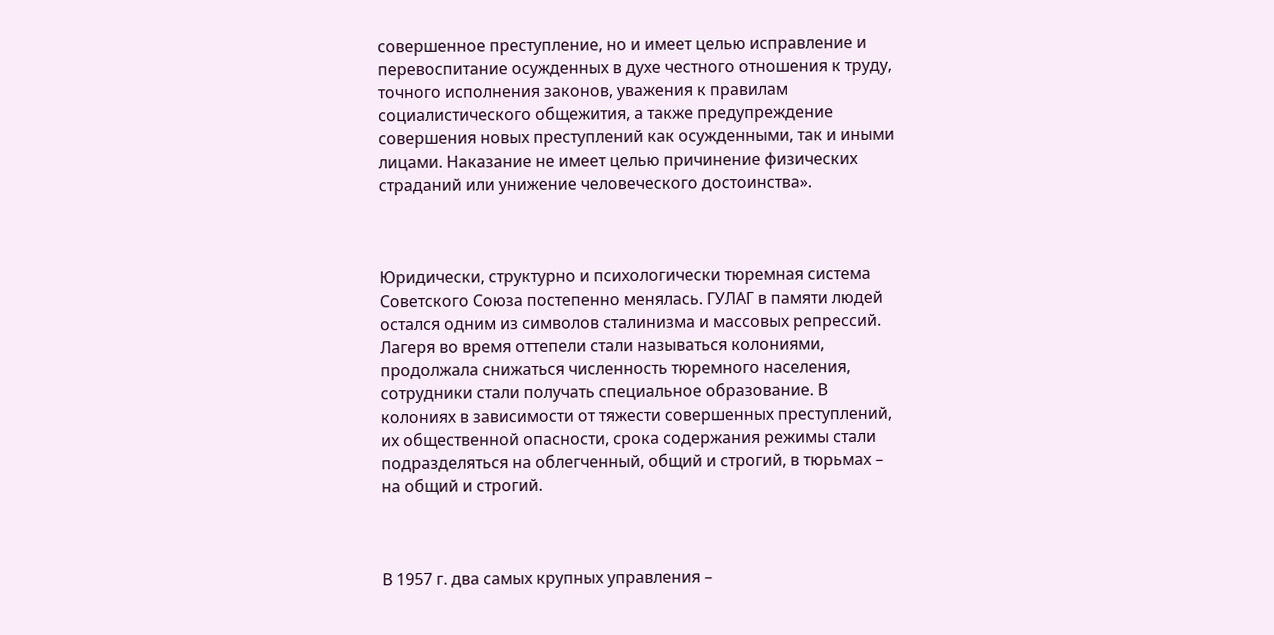совершенное преступление, но и имеет целью исправление и перевоспитание осужденных в духе честного отношения к труду, точного исполнения законов, уважения к правилам социалистического общежития, а также предупреждение совершения новых преступлений как осужденными, так и иными лицами. Наказание не имеет целью причинение физических страданий или унижение человеческого достоинства».



Юридически, структурно и психологически тюремная система Советского Союза постепенно менялась. ГУЛАГ в памяти людей остался одним из символов сталинизма и массовых репрессий. Лагеря во время оттепели стали называться колониями, продолжала снижаться численность тюремного населения, сотрудники стали получать специальное образование. В колониях в зависимости от тяжести совершенных преступлений, их общественной опасности, срока содержания режимы стали подразделяться на облегченный, общий и строгий, в тюрьмах – на общий и строгий.



В 1957 г. два самых крупных управления –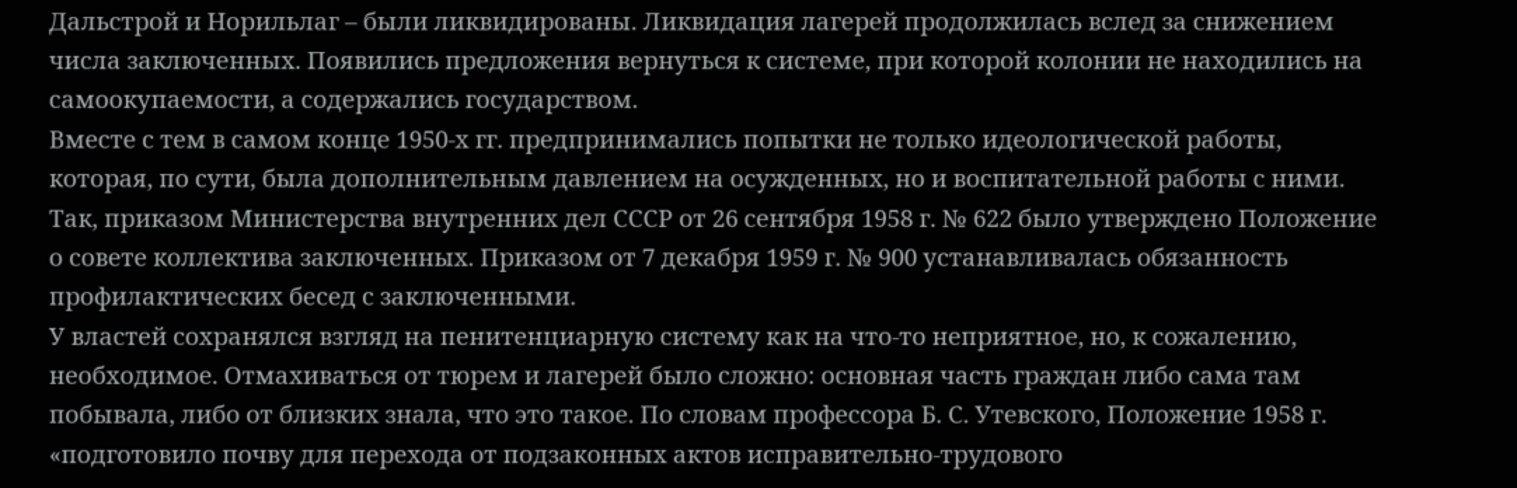Дальстрой и Норильлаг – были ликвидированы. Ликвидация лагерей продолжилась вслед за снижением числа заключенных. Появились предложения вернуться к системе, при которой колонии не находились на самоокупаемости, а содержались государством.
Вместе с тем в самом конце 1950-х гг. предпринимались попытки не только идеологической работы, которая, по сути, была дополнительным давлением на осужденных, но и воспитательной работы с ними. Так, приказом Министерства внутренних дел СССР от 26 сентября 1958 г. № 622 было утверждено Положение о совете коллектива заключенных. Приказом от 7 декабря 1959 г. № 900 устанавливалась обязанность профилактических бесед с заключенными.
У властей сохранялся взгляд на пенитенциарную систему как на что-то неприятное, но, к сожалению, необходимое. Отмахиваться от тюрем и лагерей было сложно: основная часть граждан либо сама там побывала, либо от близких знала, что это такое. По словам профессора Б. С. Утевского, Положение 1958 г. «подготовило почву для перехода от подзаконных актов исправительно-трудового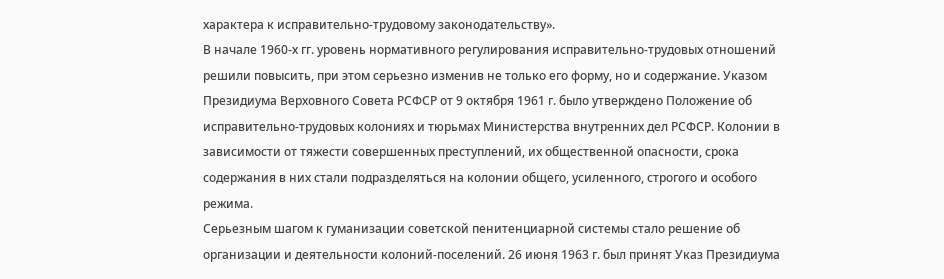характера к исправительно-трудовому законодательству».
В начале 1960-х гг. уровень нормативного регулирования исправительно-трудовых отношений решили повысить, при этом серьезно изменив не только его форму, но и содержание. Указом Президиума Верховного Совета РСФСР от 9 октября 1961 г. было утверждено Положение об исправительно-трудовых колониях и тюрьмах Министерства внутренних дел РСФСР. Колонии в зависимости от тяжести совершенных преступлений, их общественной опасности, срока содержания в них стали подразделяться на колонии общего, усиленного, строгого и особого режима.
Серьезным шагом к гуманизации советской пенитенциарной системы стало решение об организации и деятельности колоний-поселений. 26 июня 1963 г. был принят Указ Президиума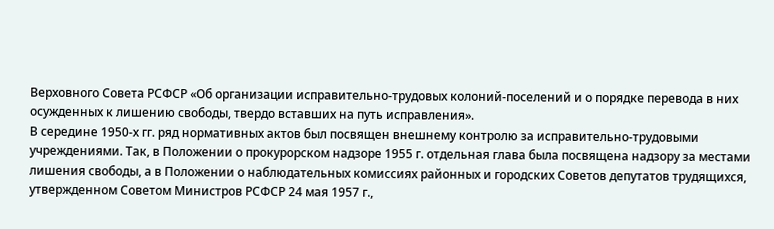Верховного Совета РСФСР «Об организации исправительно-трудовых колоний-поселений и о порядке перевода в них осужденных к лишению свободы, твердо вставших на путь исправления».
В середине 1950-х гг. ряд нормативных актов был посвящен внешнему контролю за исправительно-трудовыми учреждениями. Так, в Положении о прокурорском надзоре 1955 г. отдельная глава была посвящена надзору за местами лишения свободы, а в Положении о наблюдательных комиссиях районных и городских Советов депутатов трудящихся, утвержденном Советом Министров РСФСР 24 мая 1957 г.,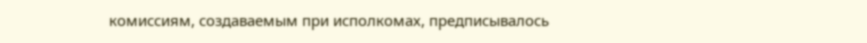комиссиям, создаваемым при исполкомах, предписывалось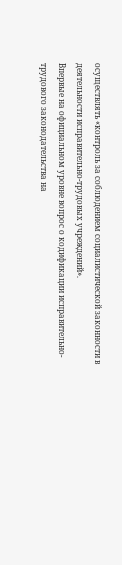осуществлять «контроль за соблюдением социалистической законности в деятельности исправительно-трудовых учреждений».
Впервые на официальном уровне вопрос о кодификации исправительно-трудового законодательства на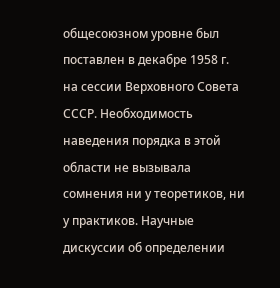общесоюзном уровне был поставлен в декабре 1958 г. на сессии Верховного Совета СССР. Необходимость наведения порядка в этой области не вызывала сомнения ни у теоретиков, ни у практиков. Научные дискуссии об определении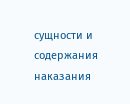сущности и содержания наказания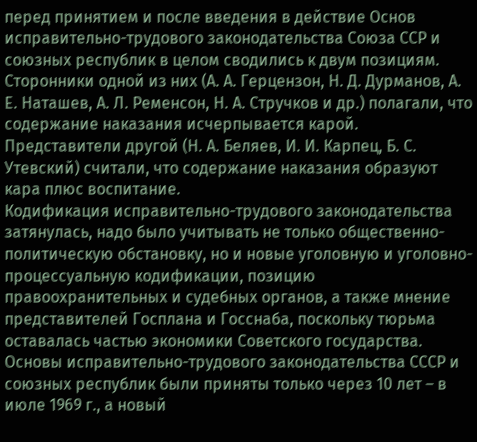перед принятием и после введения в действие Основ исправительно-трудового законодательства Союза ССР и союзных республик в целом сводились к двум позициям. Сторонники одной из них (А. А. Герцензон, Н. Д. Дурманов, А. Е. Наташев, А. Л. Ременсон, Н. А. Стручков и др.) полагали, что содержание наказания исчерпывается карой. Представители другой (Н. А. Беляев, И. И. Карпец, Б. С. Утевский) считали, что содержание наказания образуют кара плюс воспитание.
Кодификация исправительно-трудового законодательства затянулась, надо было учитывать не только общественно-политическую обстановку, но и новые уголовную и уголовно-процессуальную кодификации, позицию правоохранительных и судебных органов, а также мнение представителей Госплана и Госснаба, поскольку тюрьма оставалась частью экономики Советского государства.
Основы исправительно-трудового законодательства СССР и союзных республик были приняты только через 10 лет – в июле 1969 г., а новый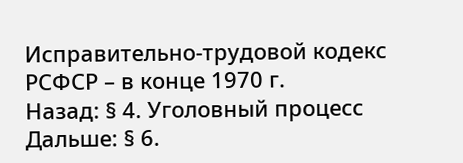Исправительно-трудовой кодекс РСФСР – в конце 1970 г.
Назад: § 4. Уголовный процесс
Дальше: § 6.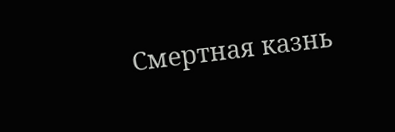Смертная казнь